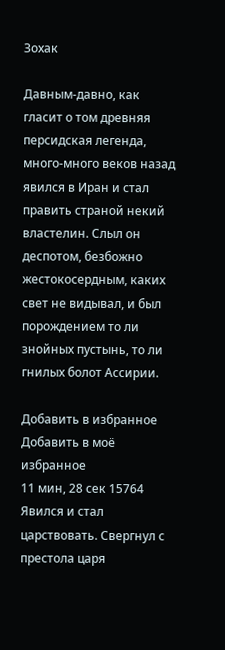Зохак

Давным-давно, как гласит о том древняя персидская легенда, много-много веков назад явился в Иран и стал править страной некий властелин. Слыл он деспотом, безбожно жестокосердным, каких свет не видывал, и был порождением то ли знойных пустынь, то ли гнилых болот Ассирии.

Добавить в избранное Добавить в моё избранное
11 мин, 28 сек 15764
Явился и стал царствовать. Свергнул с престола царя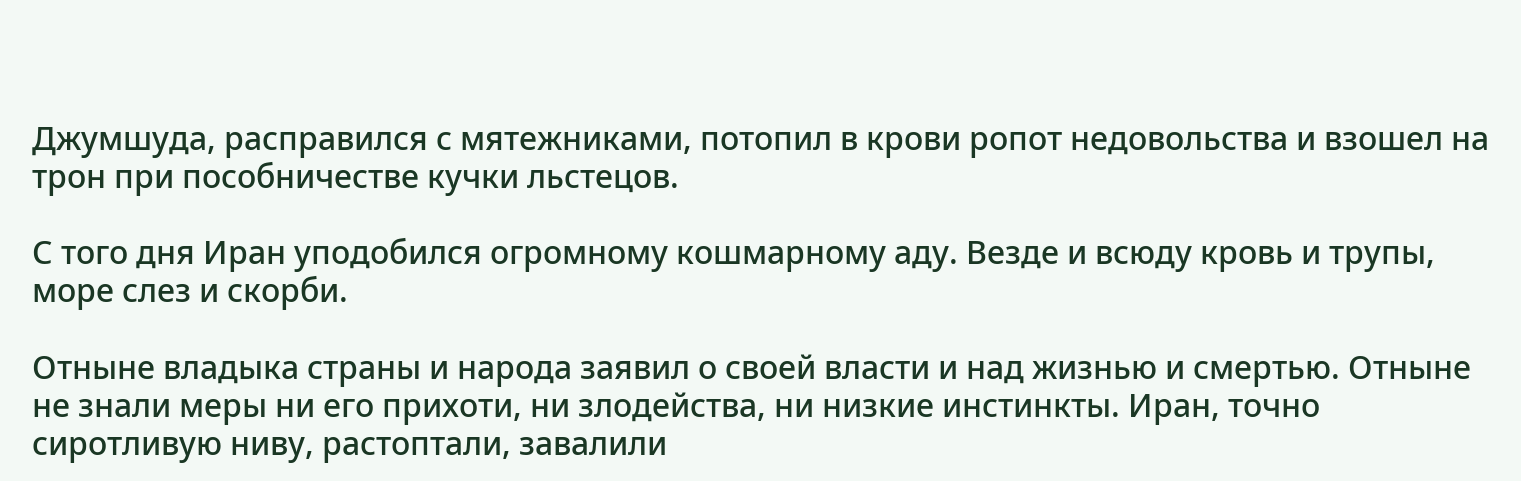Джумшуда, расправился с мятежниками, потопил в крови ропот недовольства и взошел на трон при пособничестве кучки льстецов.

С того дня Иран уподобился огромному кошмарному аду. Везде и всюду кровь и трупы, море слез и скорби.

Отныне владыка страны и народа заявил о своей власти и над жизнью и смертью. Отныне не знали меры ни его прихоти, ни злодейства, ни низкие инстинкты. Иран, точно сиротливую ниву, растоптали, завалили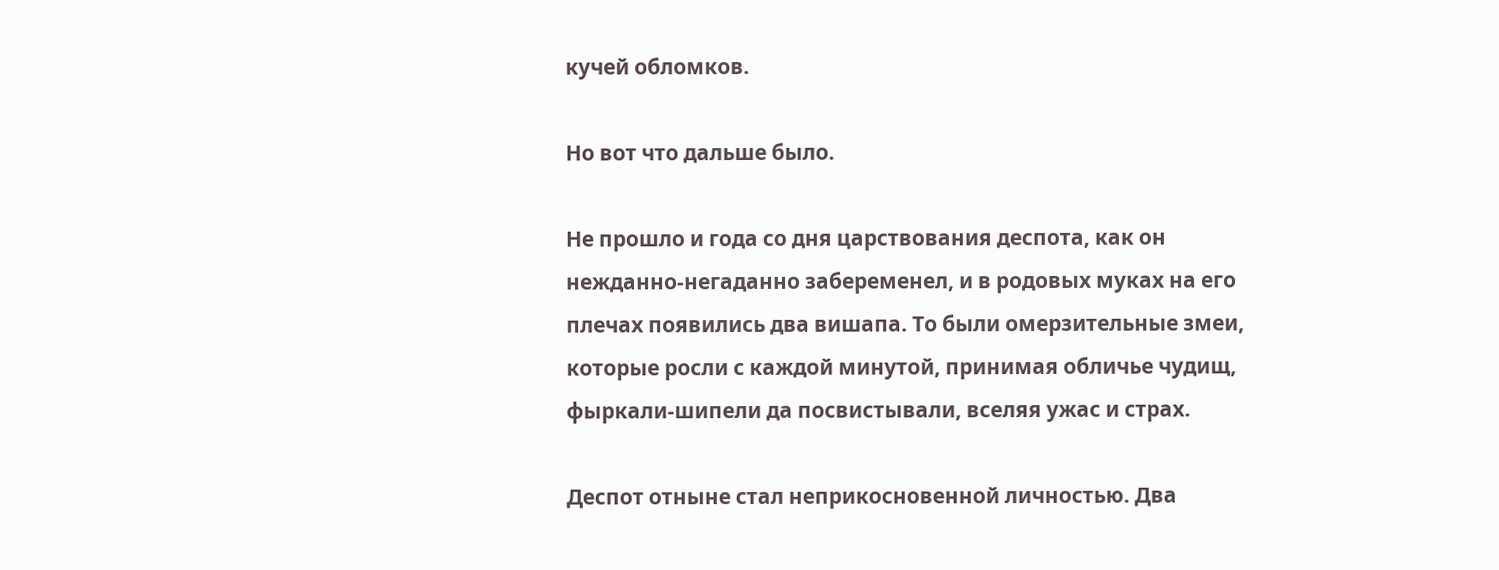кучей обломков.

Но вот что дальше было.

Не прошло и года со дня царствования деспота, как он нежданно-негаданно забеременел, и в родовых муках на его плечах появились два вишапа. То были омерзительные змеи, которые росли с каждой минутой, принимая обличье чудищ, фыркали-шипели да посвистывали, вселяя ужас и страх.

Деспот отныне стал неприкосновенной личностью. Два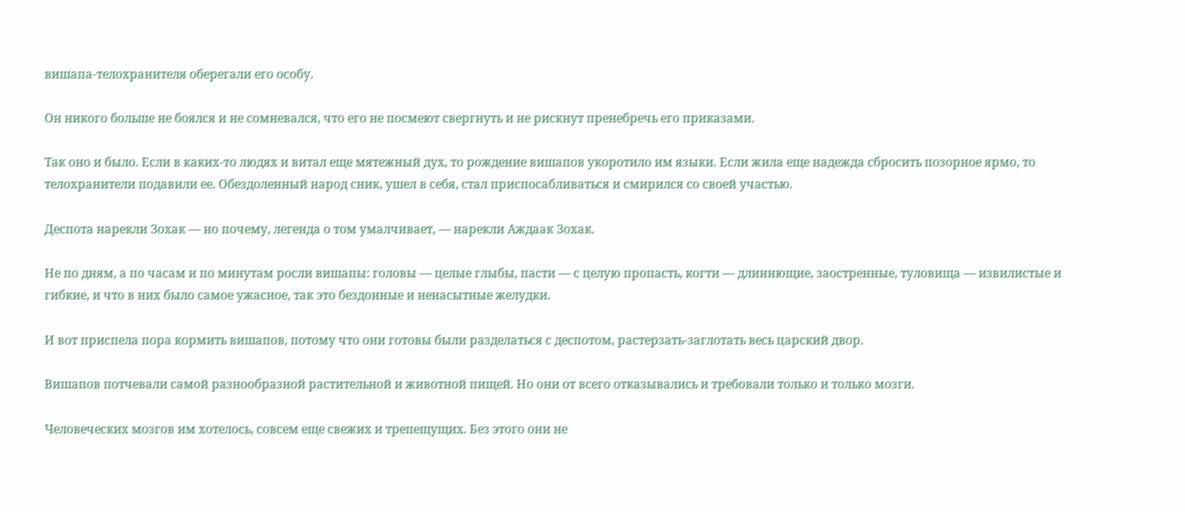вишапа-телохранителя оберегали его особу.

Он никого больше не боялся и не сомневался, что его не посмеют свергнуть и не рискнут пренебречь его приказами.

Так оно и было. Если в каких-то людях и витал еще мятежный дух, то рождение вишапов укоротило им языки. Если жила еще надежда сбросить позорное ярмо, то телохранители подавили ее. Обездоленный народ сник, ушел в себя, стал приспосабливаться и смирился со своей участью.

Деспота нарекли Зохак — но почему, легенда о том умалчивает, — нарекли Аждаак Зохак.

Не по дням, а по часам и по минутам росли вишапы: головы — целые глыбы, пасти — с целую пропасть, когти — длиннющие, заостренные, туловища — извилистые и гибкие, и что в них было самое ужасное, так это бездонные и ненасытные желудки.

И вот приспела пора кормить вишапов, потому что они готовы были разделаться с деспотом, растерзать-заглотать весь царский двор.

Вишапов потчевали самой разнообразной растительной и животной пищей. Но они от всего отказывались и требовали только и только мозги.

Человеческих мозгов им хотелось, совсем еще свежих и трепещущих. Без этого они не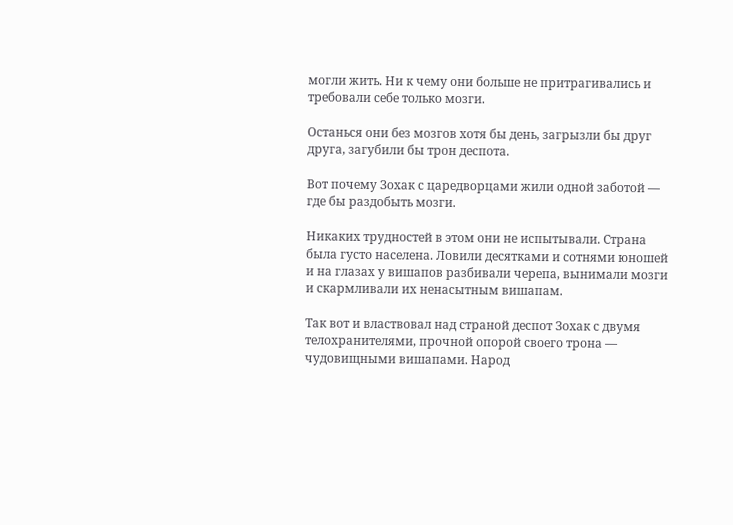могли жить. Ни к чему они больше не притрагивались и требовали себе только мозги.

Останься они без мозгов хотя бы день, загрызли бы друг друга, загубили бы трон деспота.

Вот почему Зохак с царедворцами жили одной заботой — где бы раздобыть мозги.

Никаких трудностей в этом они не испытывали. Страна была густо населена. Ловили десятками и сотнями юношей и на глазах у вишапов разбивали черепа, вынимали мозги и скармливали их ненасытным вишапам.

Так вот и властвовал над страной деспот Зохак с двумя телохранителями, прочной опорой своего трона — чудовищными вишапами. Народ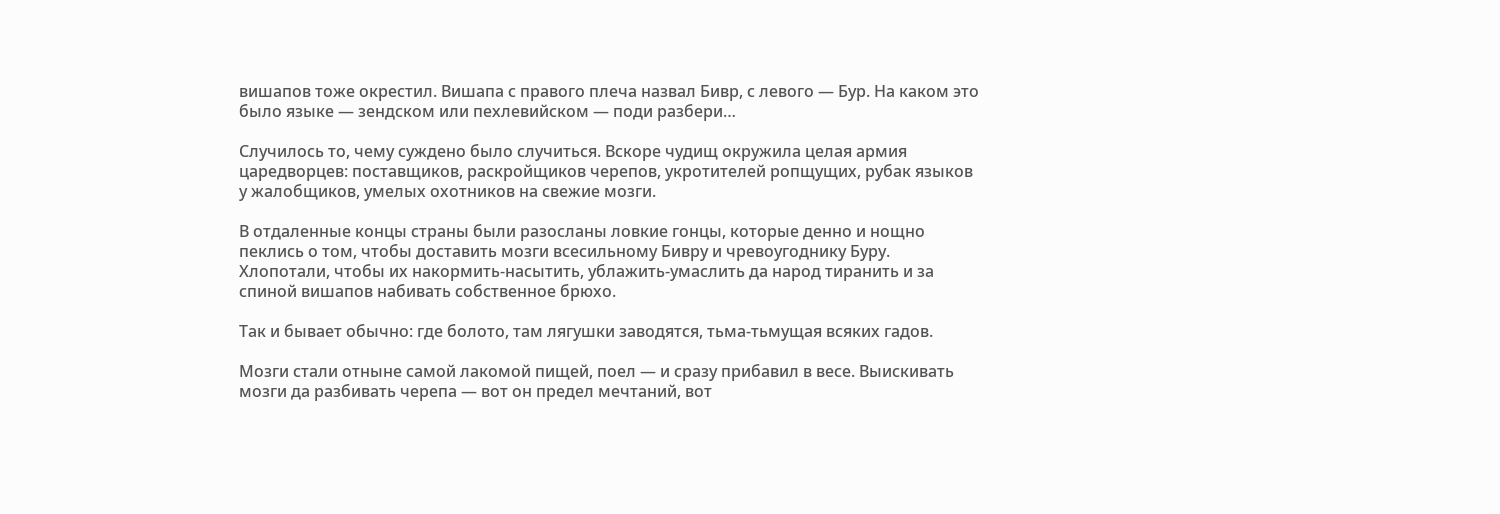вишапов тоже окрестил. Вишапа с правого плеча назвал Бивр, с левого — Бур. На каком это было языке — зендском или пехлевийском — поди разбери…

Случилось то, чему суждено было случиться. Вскоре чудищ окружила целая армия царедворцев: поставщиков, раскройщиков черепов, укротителей ропщущих, рубак языков у жалобщиков, умелых охотников на свежие мозги.

В отдаленные концы страны были разосланы ловкие гонцы, которые денно и нощно пеклись о том, чтобы доставить мозги всесильному Бивру и чревоугоднику Буру. Хлопотали, чтобы их накормить-насытить, ублажить-умаслить да народ тиранить и за спиной вишапов набивать собственное брюхо.

Так и бывает обычно: где болото, там лягушки заводятся, тьма-тьмущая всяких гадов.

Мозги стали отныне самой лакомой пищей, поел — и сразу прибавил в весе. Выискивать мозги да разбивать черепа — вот он предел мечтаний, вот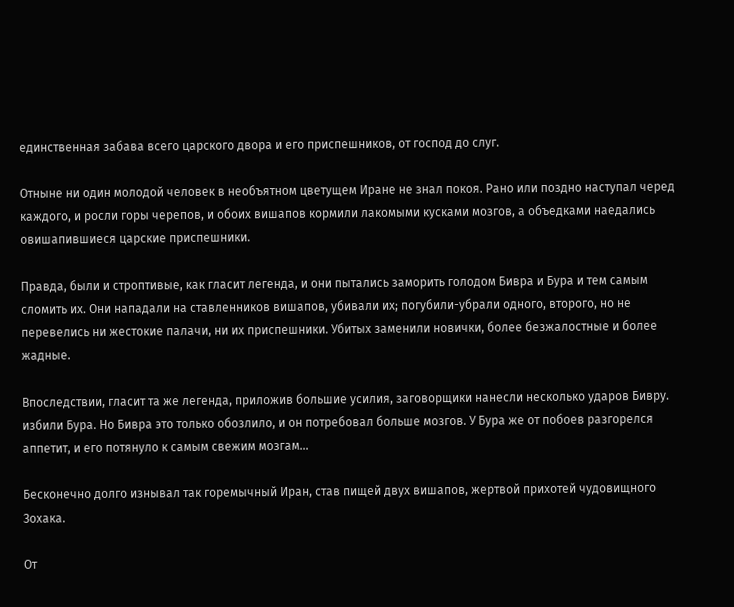единственная забава всего царского двора и его приспешников, от господ до слуг.

Отныне ни один молодой человек в необъятном цветущем Иране не знал покоя. Рано или поздно наступал черед каждого, и росли горы черепов, и обоих вишапов кормили лакомыми кусками мозгов, а объедками наедались овишапившиеся царские приспешники.

Правда, были и строптивые, как гласит легенда, и они пытались заморить голодом Бивра и Бура и тем самым сломить их. Они нападали на ставленников вишапов, убивали их; погубили-убрали одного, второго, но не перевелись ни жестокие палачи, ни их приспешники. Убитых заменили новички, более безжалостные и более жадные.

Впоследствии, гласит та же легенда, приложив большие усилия, заговорщики нанесли несколько ударов Бивру. избили Бура. Но Бивра это только обозлило, и он потребовал больше мозгов. У Бура же от побоев разгорелся аппетит, и его потянуло к самым свежим мозгам…

Бесконечно долго изнывал так горемычный Иран, став пищей двух вишапов, жертвой прихотей чудовищного Зохака.

От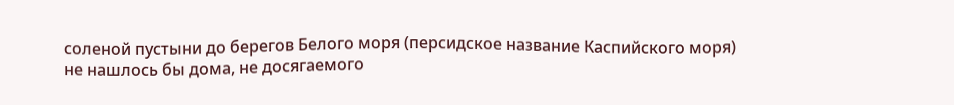соленой пустыни до берегов Белого моря (персидское название Каспийского моря) не нашлось бы дома, не досягаемого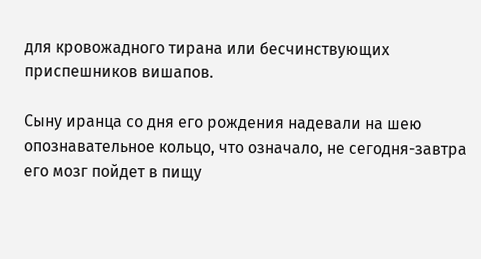для кровожадного тирана или бесчинствующих приспешников вишапов.

Сыну иранца со дня его рождения надевали на шею опознавательное кольцо, что означало, не сегодня-завтра его мозг пойдет в пищу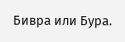Бивра или Бура.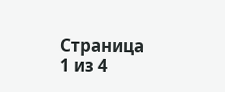Страница 1 из 4